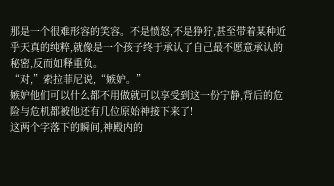那是一个很难形容的笑容。不是愤怒,不是狰狞,甚至带着某种近乎天真的纯粹,就像是一个孩子终于承认了自己最不愿意承认的秘密,反而如释重负。
“对,”索拉菲尼说,“嫉妒。”
嫉妒他们可以什么都不用做就可以享受到这一份宁静,背后的危险与危机都被他还有几位原始神接下来了!
这两个字落下的瞬间,神殿内的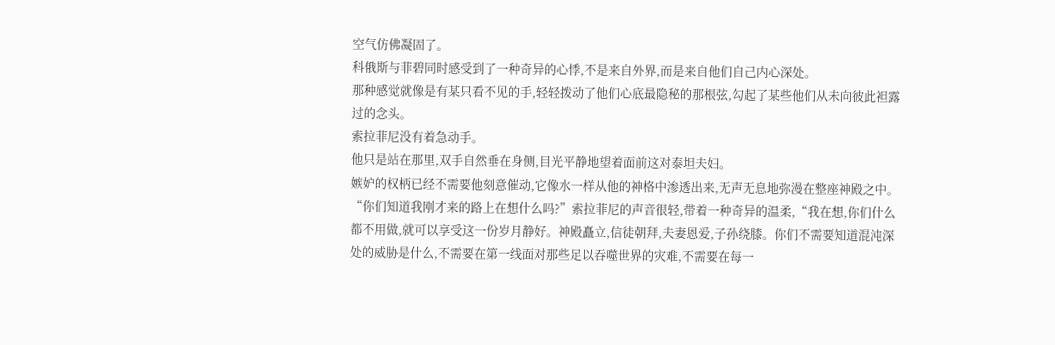空气仿佛凝固了。
科俄斯与菲碧同时感受到了一种奇异的心悸,不是来自外界,而是来自他们自己内心深处。
那种感觉就像是有某只看不见的手,轻轻拨动了他们心底最隐秘的那根弦,勾起了某些他们从未向彼此袒露过的念头。
索拉菲尼没有着急动手。
他只是站在那里,双手自然垂在身侧,目光平静地望着面前这对泰坦夫妇。
嫉妒的权柄已经不需要他刻意催动,它像水一样从他的神格中渗透出来,无声无息地弥漫在整座神殿之中。
“你们知道我刚才来的路上在想什么吗?”索拉菲尼的声音很轻,带着一种奇异的温柔,“我在想,你们什么都不用做,就可以享受这一份岁月静好。神殿矗立,信徒朝拜,夫妻恩爱,子孙绕膝。你们不需要知道混沌深处的威胁是什么,不需要在第一线面对那些足以吞噬世界的灾难,不需要在每一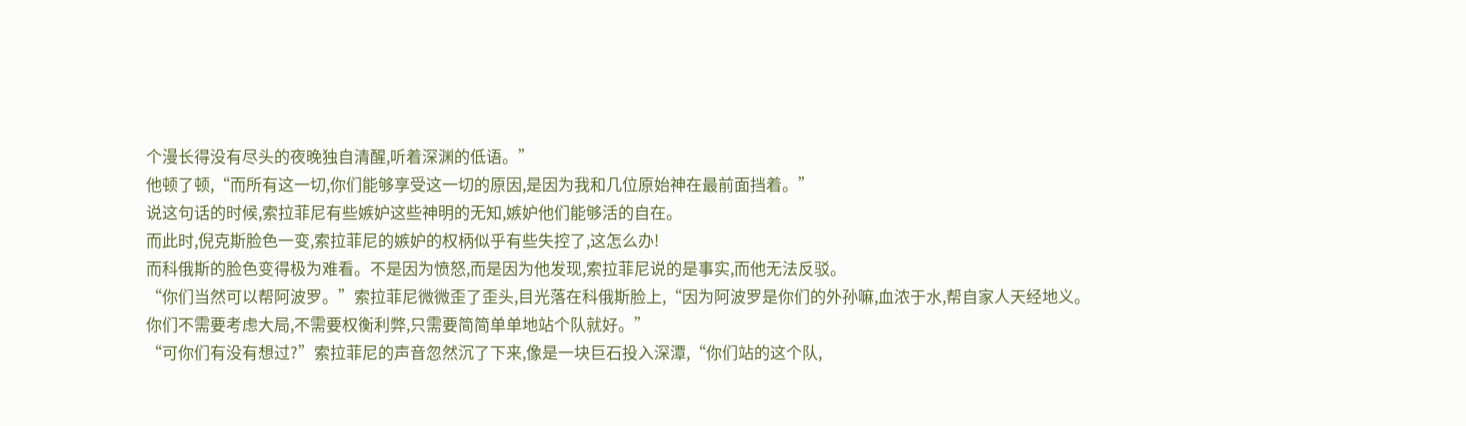个漫长得没有尽头的夜晚独自清醒,听着深渊的低语。”
他顿了顿,“而所有这一切,你们能够享受这一切的原因,是因为我和几位原始神在最前面挡着。”
说这句话的时候,索拉菲尼有些嫉妒这些神明的无知,嫉妒他们能够活的自在。
而此时,倪克斯脸色一变,索拉菲尼的嫉妒的权柄似乎有些失控了,这怎么办!
而科俄斯的脸色变得极为难看。不是因为愤怒,而是因为他发现,索拉菲尼说的是事实,而他无法反驳。
“你们当然可以帮阿波罗。”索拉菲尼微微歪了歪头,目光落在科俄斯脸上,“因为阿波罗是你们的外孙嘛,血浓于水,帮自家人天经地义。你们不需要考虑大局,不需要权衡利弊,只需要简简单单地站个队就好。”
“可你们有没有想过?”索拉菲尼的声音忽然沉了下来,像是一块巨石投入深潭,“你们站的这个队,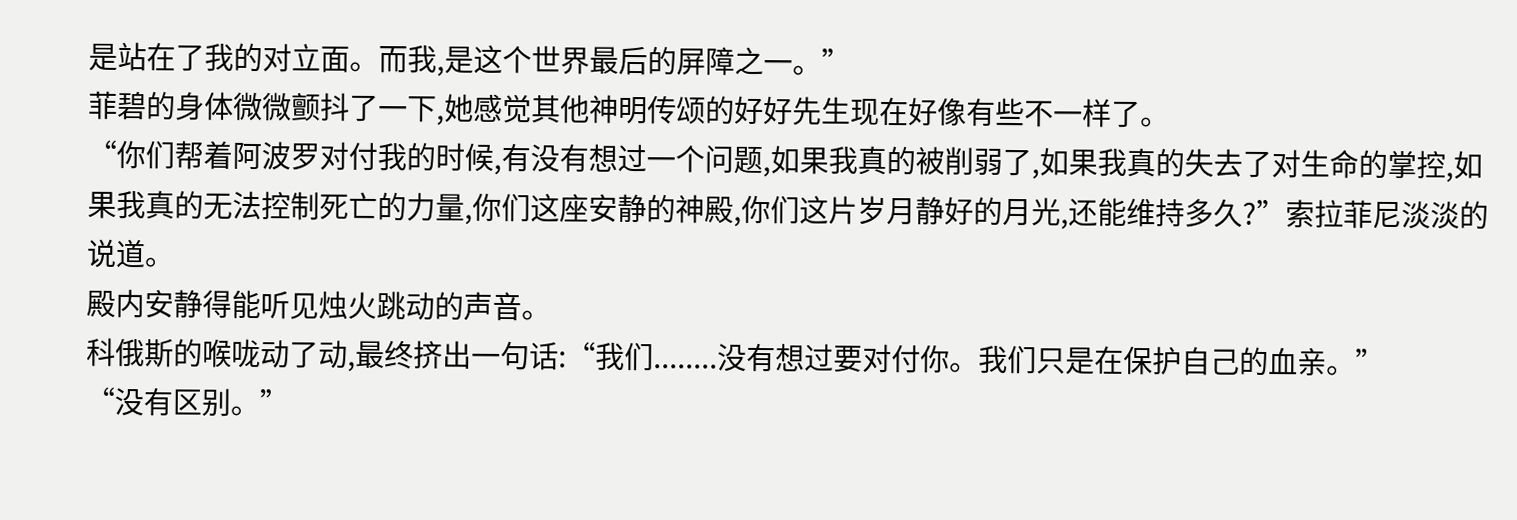是站在了我的对立面。而我,是这个世界最后的屏障之一。”
菲碧的身体微微颤抖了一下,她感觉其他神明传颂的好好先生现在好像有些不一样了。
“你们帮着阿波罗对付我的时候,有没有想过一个问题,如果我真的被削弱了,如果我真的失去了对生命的掌控,如果我真的无法控制死亡的力量,你们这座安静的神殿,你们这片岁月静好的月光,还能维持多久?”索拉菲尼淡淡的说道。
殿内安静得能听见烛火跳动的声音。
科俄斯的喉咙动了动,最终挤出一句话:“我们........没有想过要对付你。我们只是在保护自己的血亲。”
“没有区别。”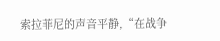索拉菲尼的声音平静,“在战争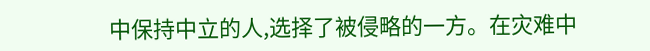中保持中立的人,选择了被侵略的一方。在灾难中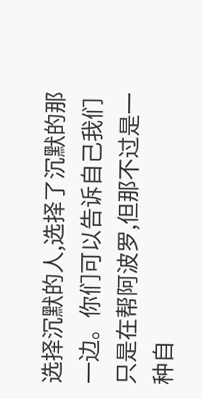选择沉默的人,选择了沉默的那一边。你们可以告诉自己我们只是在帮阿波罗,但那不过是一种自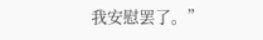我安慰罢了。”